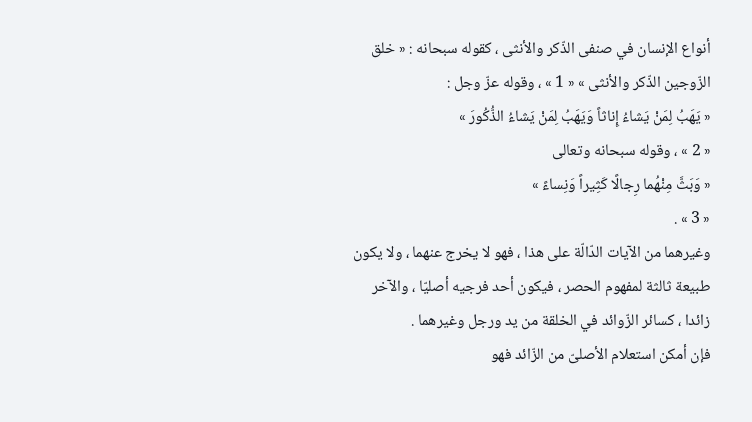أنواع الإنسان في صنفى الذّكر والأنثى ، كقوله سبحانه : « خلق الزّوجين الذّكر والأنثى » « 1 » ، وقوله عزّ وجل :
« يَهَبُ لِمَنْ يَشاءُ إِناثاً وَيَهَبُ لِمَنْ يَشاءُ الذُّكُورَ »
« 2 » ، وقوله سبحانه وتعالى
« وَبَثَّ مِنْهُما رِجالًا كَثِيراً وَنِساءً »
« 3 » .
وغيرهما من الآيات الدّالّة على هذا ، فهو لا يخرج عنهما ، ولا يكون طبيعة ثالثة لمفهوم الحصر ، فيكون أحد فرجيه أصليّا ، والآخر زائدا ، كسائر الزّوائد في الخلقة من يد ورجل وغيرهما .
فإن أمكن استعلام الأصلىّ من الزّائد فهو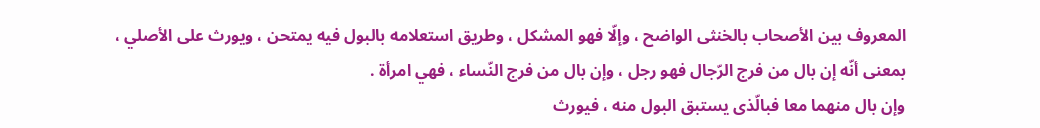المعروف بين الأصحاب بالخنثى الواضح ، وإلّا فهو المشكل ، وطريق استعلامه بالبول فيه يمتحن ، ويورث على الأصلي ، بمعنى أنّه إن بال من فرج الرّجال فهو رجل ، وإن بال من فرج النّساء ، فهي امرأة .
وإن بال منهما معا فبالّذى يستبق البول منه ، فيورث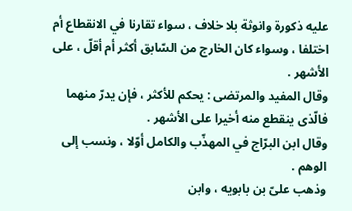عليه ذكورة وانوثة بلا خلاف ، سواء تقارنا في الانقطاع أم اختلفا ، وسواء كان الخارج من السّابق أكثر أم أقلّ ، على الأشهر .
وقال المفيد والمرتضى : يحكم للأكثر ، فإن يدرّ منهما فالّذى ينقطع منه أخيرا على الأشهر .
وقال ابن البرّاج في المهذّب والكامل أوّلا ، ونسب إلى الوهم .
وذهب علىّ بن بابويه ، وابن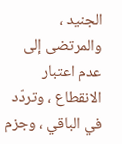الجنيد ، والمرتضى إلى عدم اعتبار الانقطاع ، وتردّد في الباقي ، وجزم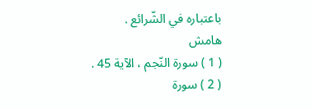باعتباره في الشّرائع .
هامش
( 1 ) سورة النّجم ، الآية 45 .
( 2 ) سورة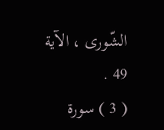الشّورى ، الآية 49 .
( 3 ) سورة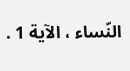النّساء ، الآية 1 .